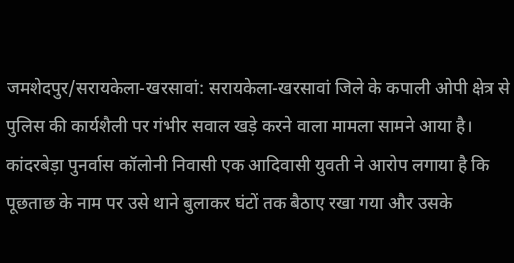जमशेदपुर/सरायकेला-खरसावां: सरायकेला-खरसावां जिले के कपाली ओपी क्षेत्र से पुलिस की कार्यशैली पर गंभीर सवाल खड़े करने वाला मामला सामने आया है। कांदरबेड़ा पुनर्वास कॉलोनी निवासी एक आदिवासी युवती ने आरोप लगाया है कि पूछताछ के नाम पर उसे थाने बुलाकर घंटों तक बैठाए रखा गया और उसके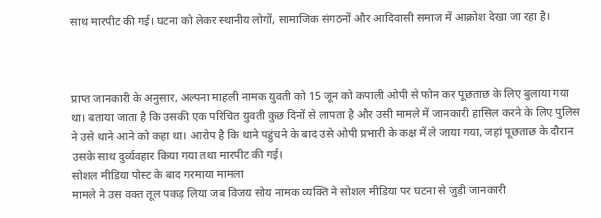साथ मारपीट की गई। घटना को लेकर स्थानीय लोगों, सामाजिक संगठनों और आदिवासी समाज में आक्रोश देखा जा रहा है।



प्राप्त जानकारी के अनुसार, अल्पना माहली नामक युवती को 15 जून को कपाली ओपी से फोन कर पूछताछ के लिए बुलाया गया था। बताया जाता है कि उसकी एक परिचित युवती कुछ दिनों से लापता है और उसी मामले में जानकारी हासिल करने के लिए पुलिस ने उसे थाने आने को कहा था। आरोप है कि थाने पहुंचने के बाद उसे ओपी प्रभारी के कक्ष में ले जाया गया, जहां पूछताछ के दौरान उसके साथ दुर्व्यवहार किया गया तथा मारपीट की गई।
सोशल मीडिया पोस्ट के बाद गरमाया मामला
मामले ने उस वक्त तूल पकड़ लिया जब विजय सोय नामक व्यक्ति ने सोशल मीडिया पर घटना से जुड़ी जानकारी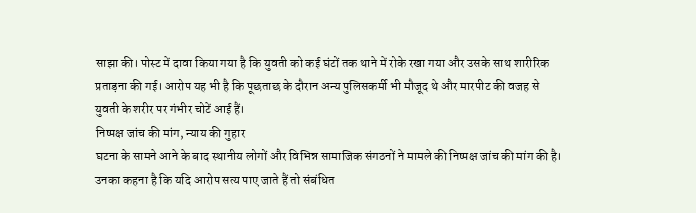साझा की। पोस्ट में दावा किया गया है कि युवती को कई घंटों तक थाने में रोके रखा गया और उसके साथ शारीरिक प्रताड़ना की गई। आरोप यह भी है कि पूछताछ के दौरान अन्य पुलिसकर्मी भी मौजूद थे और मारपीट की वजह से युवती के शरीर पर गंभीर चोटें आई हैं।
निष्पक्ष जांच की मांग, न्याय की गुहार
घटना के सामने आने के बाद स्थानीय लोगों और विभिन्न सामाजिक संगठनों ने मामले की निष्पक्ष जांच की मांग की है। उनका कहना है कि यदि आरोप सत्य पाए जाते हैं तो संबंधित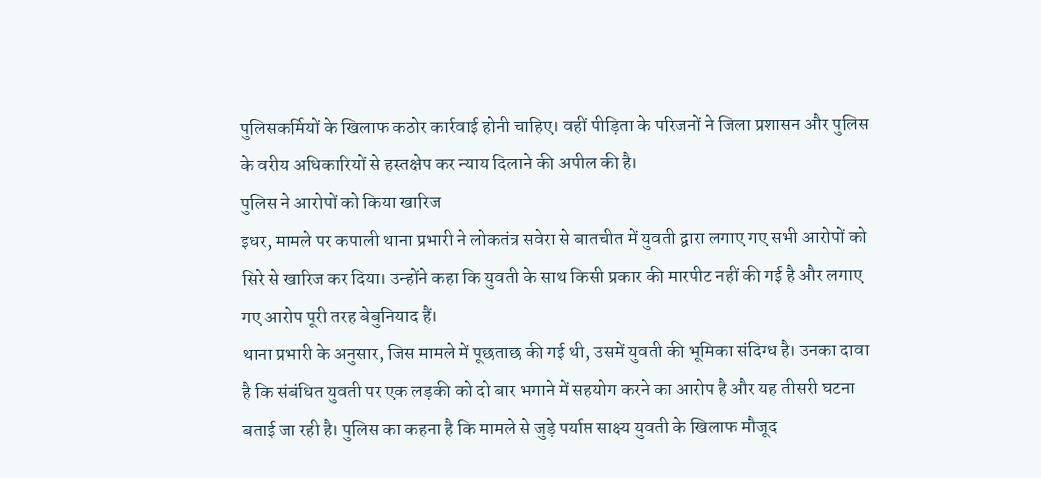पुलिसकर्मियों के खिलाफ कठोर कार्रवाई होनी चाहिए। वहीं पीड़िता के परिजनों ने जिला प्रशासन और पुलिस के वरीय अधिकारियों से हस्तक्षेप कर न्याय दिलाने की अपील की है।
पुलिस ने आरोपों को किया खारिज
इधर, मामले पर कपाली थाना प्रभारी ने लोकतंत्र सवेरा से बातचीत में युवती द्वारा लगाए गए सभी आरोपों को सिरे से खारिज कर दिया। उन्होंने कहा कि युवती के साथ किसी प्रकार की मारपीट नहीं की गई है और लगाए गए आरोप पूरी तरह बेबुनियाद हैं।
थाना प्रभारी के अनुसार, जिस मामले में पूछताछ की गई थी, उसमें युवती की भूमिका संदिग्ध है। उनका दावा है कि संबंधित युवती पर एक लड़की को दो बार भगाने में सहयोग करने का आरोप है और यह तीसरी घटना बताई जा रही है। पुलिस का कहना है कि मामले से जुड़े पर्याप्त साक्ष्य युवती के खिलाफ मौजूद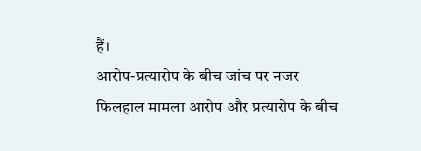हैं।
आरोप-प्रत्यारोप के बीच जांच पर नजर
फिलहाल मामला आरोप और प्रत्यारोप के बीच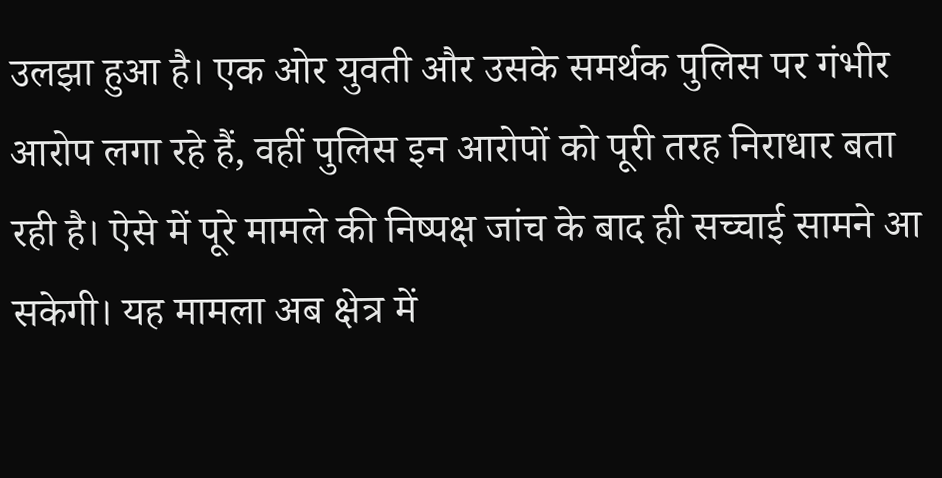उलझा हुआ है। एक ओर युवती और उसके समर्थक पुलिस पर गंभीर आरोप लगा रहे हैं, वहीं पुलिस इन आरोपों को पूरी तरह निराधार बता रही है। ऐसे में पूरे मामले की निष्पक्ष जांच के बाद ही सच्चाई सामने आ सकेगी। यह मामला अब क्षेत्र में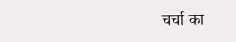चर्चा का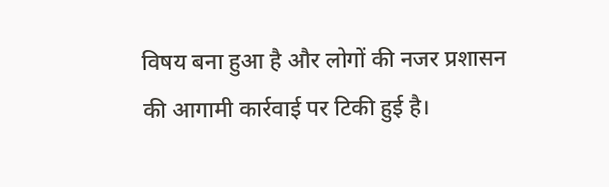विषय बना हुआ है और लोगों की नजर प्रशासन की आगामी कार्रवाई पर टिकी हुई है।